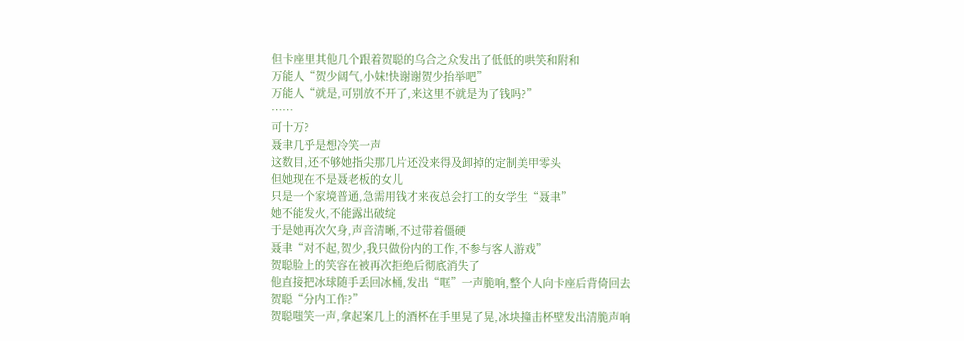但卡座里其他几个跟着贺聪的乌合之众发出了低低的哄笑和附和
万能人“贺少阔气,小妹!快谢谢贺少抬举吧”
万能人“就是,可别放不开了,来这里不就是为了钱吗?”
……
可十万?
聂聿几乎是想冷笑一声
这数目,还不够她指尖那几片还没来得及卸掉的定制美甲零头
但她现在不是聂老板的女儿
只是一个家境普通,急需用钱才来夜总会打工的女学生“聂聿”
她不能发火,不能露出破绽
于是她再次欠身,声音清晰,不过带着僵硬
聂聿“对不起,贺少,我只做份内的工作,不参与客人游戏”
贺聪脸上的笑容在被再次拒绝后彻底消失了
他直接把冰球随手丢回冰桶,发出“哐”一声脆响,整个人向卡座后背倚回去
贺聪“分内工作?”
贺聪嗤笑一声,拿起案几上的酒杯在手里晃了晃,冰块撞击杯壁发出清脆声响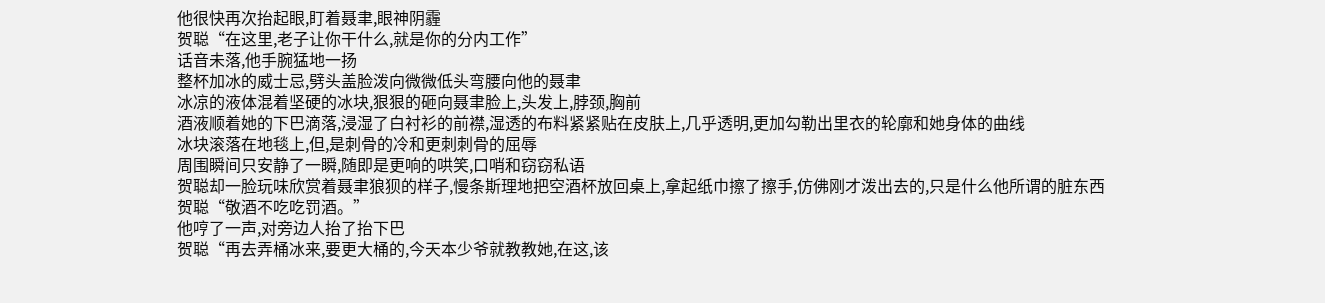他很快再次抬起眼,盯着聂聿,眼神阴霾
贺聪“在这里,老子让你干什么,就是你的分内工作”
话音未落,他手腕猛地一扬
整杯加冰的威士忌,劈头盖脸泼向微微低头弯腰向他的聂聿
冰凉的液体混着坚硬的冰块,狠狠的砸向聂聿脸上,头发上,脖颈,胸前
酒液顺着她的下巴滴落,浸湿了白衬衫的前襟,湿透的布料紧紧贴在皮肤上,几乎透明,更加勾勒出里衣的轮廓和她身体的曲线
冰块滚落在地毯上,但,是刺骨的冷和更刺刺骨的屈辱
周围瞬间只安静了一瞬,随即是更响的哄笑,口哨和窃窃私语
贺聪却一脸玩味欣赏着聂聿狼狈的样子,慢条斯理地把空酒杯放回桌上,拿起纸巾擦了擦手,仿佛刚才泼出去的,只是什么他所谓的脏东西
贺聪“敬酒不吃吃罚酒。”
他哼了一声,对旁边人抬了抬下巴
贺聪“再去弄桶冰来,要更大桶的,今天本少爷就教教她,在这,该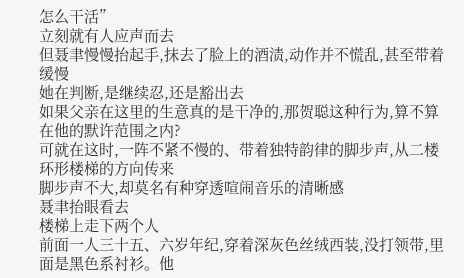怎么干活”
立刻就有人应声而去
但聂聿慢慢抬起手,抹去了脸上的酒渍,动作并不慌乱,甚至带着缓慢
她在判断,是继续忍,还是豁出去
如果父亲在这里的生意真的是干净的,那贺聪这种行为,算不算在他的默许范围之内?
可就在这时,一阵不紧不慢的、带着独特韵律的脚步声,从二楼环形楼梯的方向传来
脚步声不大,却莫名有种穿透喧闹音乐的清晰感
聂聿抬眼看去
楼梯上走下两个人
前面一人三十五、六岁年纪,穿着深灰色丝绒西装,没打领带,里面是黑色系衬衫。他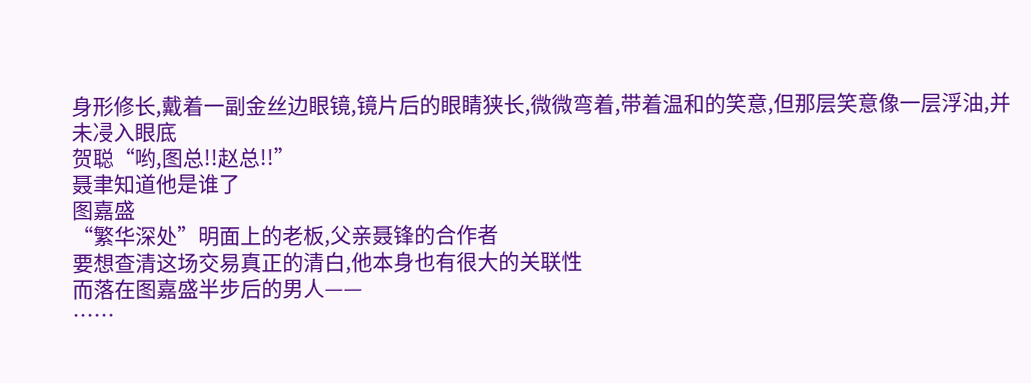身形修长,戴着一副金丝边眼镜,镜片后的眼睛狭长,微微弯着,带着温和的笑意,但那层笑意像一层浮油,并未㓎入眼底
贺聪“哟,图总!!赵总!!”
聂聿知道他是谁了
图嘉盛
“繁华深处”明面上的老板,父亲聂锋的合作者
要想查清这场交易真正的清白,他本身也有很大的关联性
而落在图嘉盛半步后的男人——
……